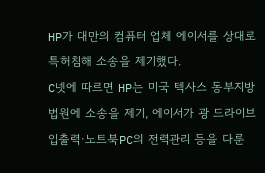HP가 대만의 컴퓨터 업체 에이서를 상대로 특허침해 소송을 제기했다.
C넷에 따르면 HP는 미국 텍사스 동부지방법원에 소송을 제기, 에이서가 광 드라이브 입출력·노트북PC의 전력관리 등을 다룬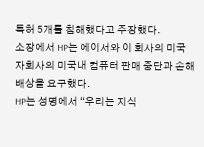특허 5개를 침해했다고 주장했다.
소장에서 HP는 에이서와 이 회사의 미국 자회사의 미국내 컴퓨터 판매 중단과 손해배상을 요구했다.
HP는 성명에서 “우리는 지식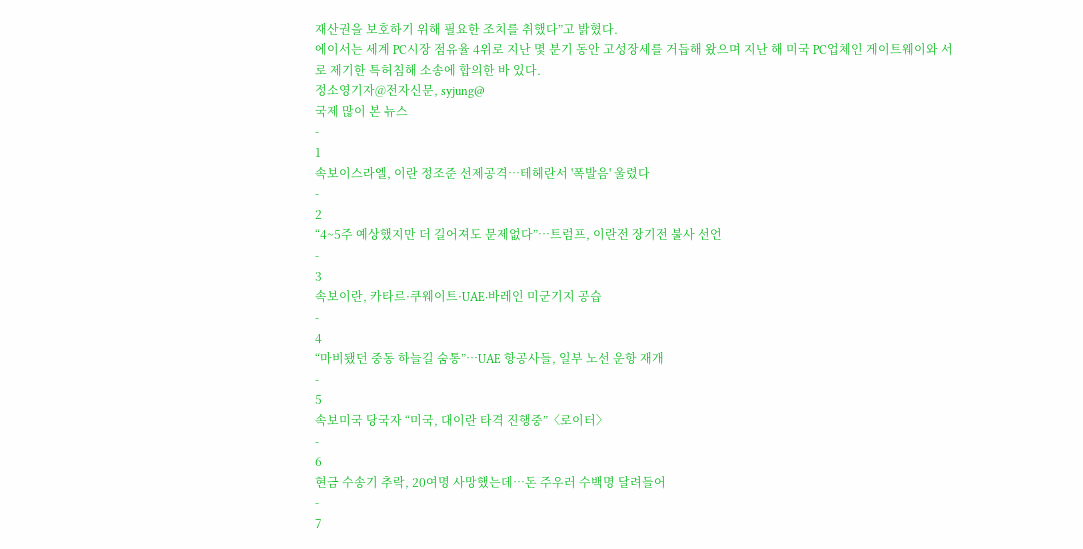재산권을 보호하기 위해 필요한 조치를 취했다”고 밝혔다.
에이서는 세계 PC시장 점유율 4위로 지난 몇 분기 동안 고성장세를 거듭해 왔으며 지난 해 미국 PC업체인 게이트웨이와 서로 제기한 특허침해 소송에 합의한 바 있다.
정소영기자@전자신문, syjung@
국제 많이 본 뉴스
-
1
속보이스라엘, 이란 정조준 선제공격…테헤란서 '폭발음' 울렸다
-
2
“4~5주 예상했지만 더 길어져도 문제없다”…트럼프, 이란전 장기전 불사 선언
-
3
속보이란, 카타르·쿠웨이트·UAE·바레인 미군기지 공습
-
4
“마비됐던 중동 하늘길 숨통”…UAE 항공사들, 일부 노선 운항 재개
-
5
속보미국 당국자 “미국, 대이란 타격 진행중”〈로이터〉
-
6
현금 수송기 추락, 20여명 사망했는데…돈 주우러 수백명 달려들어
-
7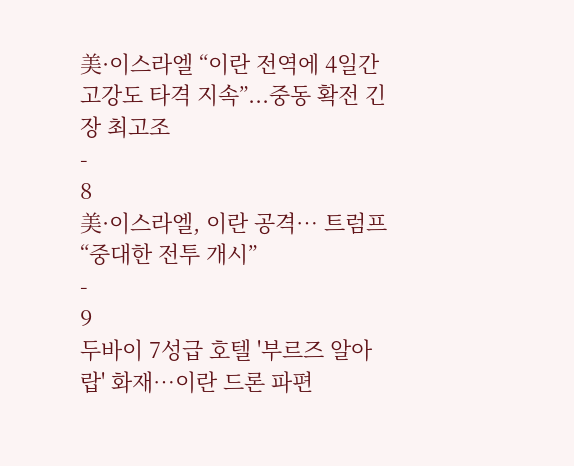美·이스라엘 “이란 전역에 4일간 고강도 타격 지속”...중동 확전 긴장 최고조
-
8
美·이스라엘, 이란 공격… 트럼프 “중대한 전투 개시”
-
9
두바이 7성급 호텔 '부르즈 알아랍' 화재…이란 드론 파편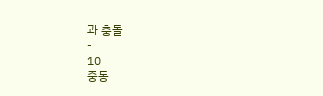과 충돌
-
10
중동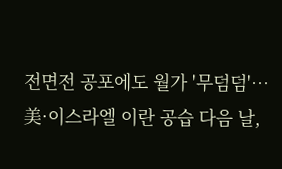전면전 공포에도 월가 '무덤덤'…美·이스라엘 이란 공습 다음 날,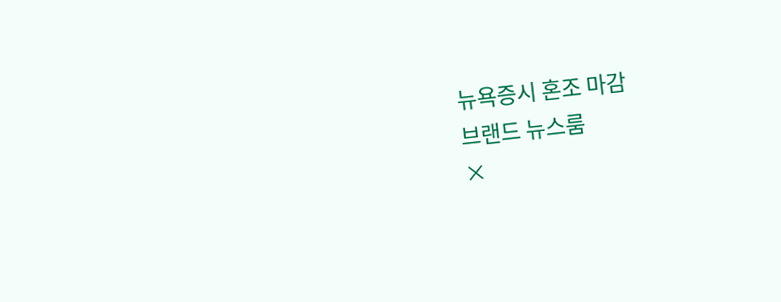뉴욕증시 혼조 마감
브랜드 뉴스룸
×